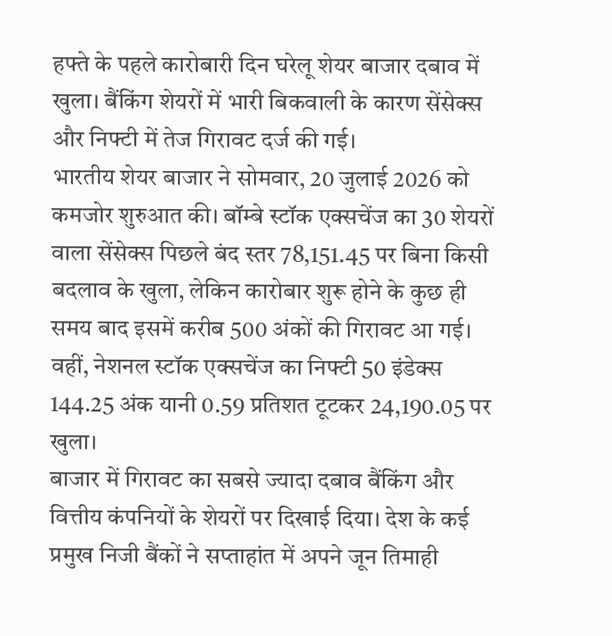हफ्ते के पहले कारोबारी दिन घरेलू शेयर बाजार दबाव में खुला। बैंकिंग शेयरों में भारी बिकवाली के कारण सेंसेक्स और निफ्टी में तेज गिरावट दर्ज की गई।
भारतीय शेयर बाजार ने सोमवार, 20 जुलाई 2026 को कमजोर शुरुआत की। बॉम्बे स्टॉक एक्सचेंज का 30 शेयरों वाला सेंसेक्स पिछले बंद स्तर 78,151.45 पर बिना किसी बदलाव के खुला, लेकिन कारोबार शुरू होने के कुछ ही समय बाद इसमें करीब 500 अंकों की गिरावट आ गई। वहीं, नेशनल स्टॉक एक्सचेंज का निफ्टी 50 इंडेक्स 144.25 अंक यानी 0.59 प्रतिशत टूटकर 24,190.05 पर खुला।
बाजार में गिरावट का सबसे ज्यादा दबाव बैंकिंग और वित्तीय कंपनियों के शेयरों पर दिखाई दिया। देश के कई प्रमुख निजी बैंकों ने सप्ताहांत में अपने जून तिमाही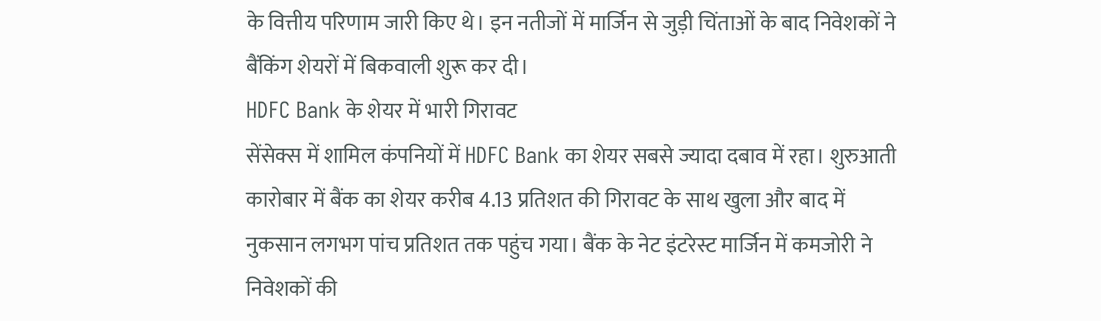के वित्तीय परिणाम जारी किए थे। इन नतीजों में मार्जिन से जुड़ी चिंताओं के बाद निवेशकों ने बैंकिंग शेयरों में बिकवाली शुरू कर दी।
HDFC Bank के शेयर में भारी गिरावट
सेंसेक्स में शामिल कंपनियों में HDFC Bank का शेयर सबसे ज्यादा दबाव में रहा। शुरुआती कारोबार में बैंक का शेयर करीब 4.13 प्रतिशत की गिरावट के साथ खुला और बाद में नुकसान लगभग पांच प्रतिशत तक पहुंच गया। बैंक के नेट इंटरेस्ट मार्जिन में कमजोरी ने निवेशकों की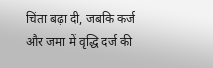चिंता बढ़ा दी, जबकि कर्ज और जमा में वृद्धि दर्ज की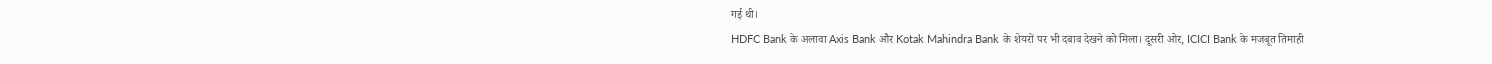गई थी।
HDFC Bank के अलावा Axis Bank और Kotak Mahindra Bank के शेयरों पर भी दबाव देखने को मिला। दूसरी ओर, ICICI Bank के मजबूत तिमाही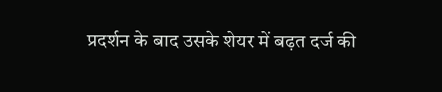प्रदर्शन के बाद उसके शेयर में बढ़त दर्ज की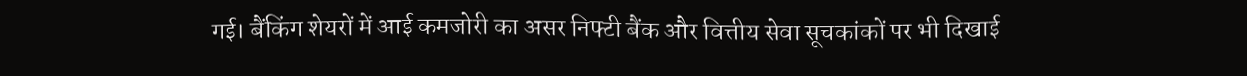गई। बैंकिंग शेयरों में आई कमजोरी का असर निफ्टी बैंक और वित्तीय सेवा सूचकांकों पर भी दिखाई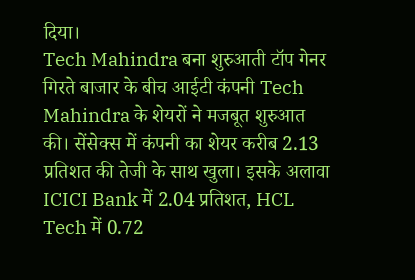दिया।
Tech Mahindra बना शुरुआती टॉप गेनर
गिरते बाजार के बीच आईटी कंपनी Tech Mahindra के शेयरों ने मजबूत शुरुआत की। सेंसेक्स में कंपनी का शेयर करीब 2.13 प्रतिशत की तेजी के साथ खुला। इसके अलावा ICICI Bank में 2.04 प्रतिशत, HCL Tech में 0.72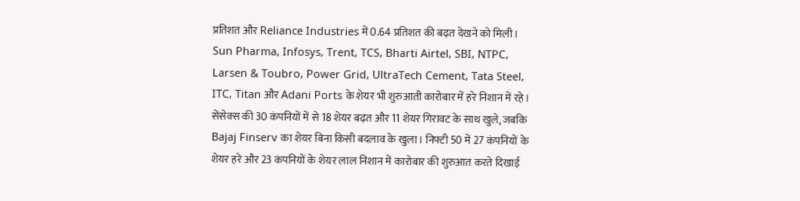प्रतिशत और Reliance Industries में 0.64 प्रतिशत की बढ़त देखने को मिली।
Sun Pharma, Infosys, Trent, TCS, Bharti Airtel, SBI, NTPC, Larsen & Toubro, Power Grid, UltraTech Cement, Tata Steel, ITC, Titan और Adani Ports के शेयर भी शुरुआती कारोबार में हरे निशान में रहे।
सेंसेक्स की 30 कंपनियों में से 18 शेयर बढ़त और 11 शेयर गिरावट के साथ खुले, जबकि Bajaj Finserv का शेयर बिना किसी बदलाव के खुला। निफ्टी 50 में 27 कंपनियों के शेयर हरे और 23 कंपनियों के शेयर लाल निशान में कारोबार की शुरुआत करते दिखाई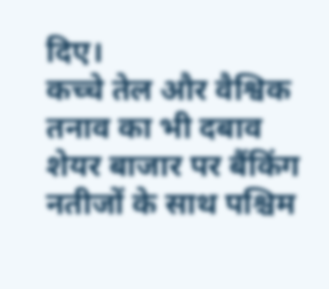दिए।
कच्चे तेल और वैश्विक तनाव का भी दबाव
शेयर बाजार पर बैंकिंग नतीजों के साथ पश्चिम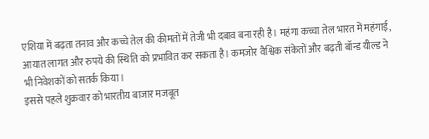एशिया में बढ़ता तनाव और कच्चे तेल की कीमतों में तेजी भी दबाव बना रही है। महंगा कच्चा तेल भारत में महंगाई, आयात लागत और रुपये की स्थिति को प्रभावित कर सकता है। कमजोर वैश्विक संकेतों और बढ़ती बॉन्ड यील्ड ने भी निवेशकों को सतर्क किया।
इससे पहले शुक्रवार को भारतीय बाजार मजबूत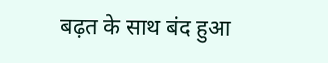बढ़त के साथ बंद हुआ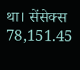था। सेंसेक्स 78,151.45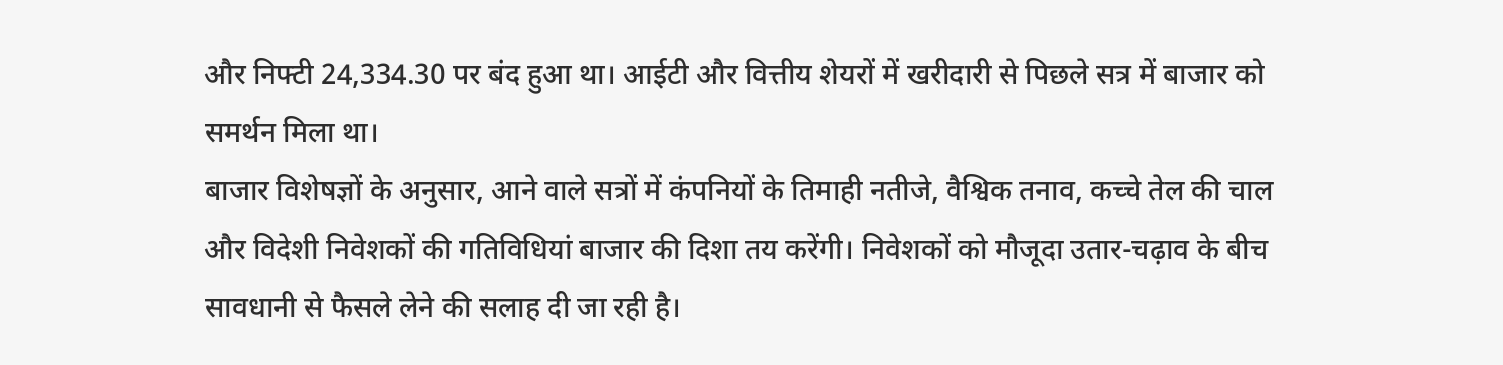और निफ्टी 24,334.30 पर बंद हुआ था। आईटी और वित्तीय शेयरों में खरीदारी से पिछले सत्र में बाजार को समर्थन मिला था।
बाजार विशेषज्ञों के अनुसार, आने वाले सत्रों में कंपनियों के तिमाही नतीजे, वैश्विक तनाव, कच्चे तेल की चाल और विदेशी निवेशकों की गतिविधियां बाजार की दिशा तय करेंगी। निवेशकों को मौजूदा उतार-चढ़ाव के बीच सावधानी से फैसले लेने की सलाह दी जा रही है।